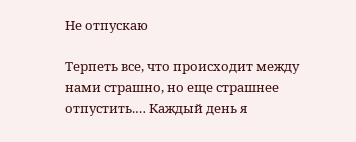Не отпускаю

Терпеть все, что происходит между нами страшно, но еще страшнее отпустить.… Каждый день я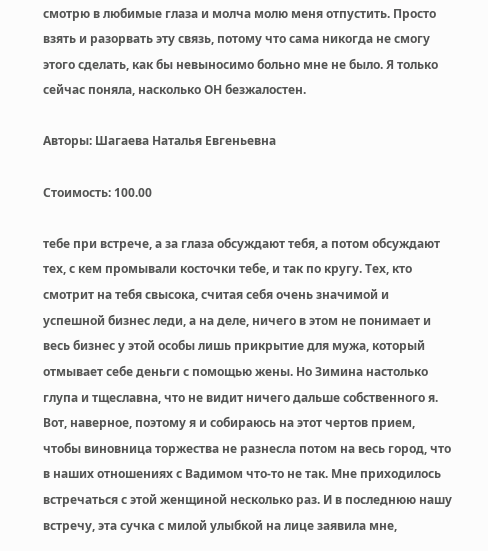смотрю в любимые глаза и молча молю меня отпустить. Просто взять и разорвать эту связь, потому что сама никогда не смогу этого сделать, как бы невыносимо больно мне не было. Я только сейчас поняла, насколько ОН безжалостен.

Авторы: Шагаева Наталья Евгеньевна

Стоимость: 100.00

тебе при встрече, а за глаза обсуждают тебя, а потом обсуждают тех, с кем промывали косточки тебе, и так по кругу. Тех, кто смотрит на тебя свысока, считая себя очень значимой и успешной бизнес леди, а на деле, ничего в этом не понимает и весь бизнес у этой особы лишь прикрытие для мужа, который отмывает себе деньги с помощью жены. Но Зимина настолько глупа и тщеславна, что не видит ничего дальше собственного я. Вот, наверное, поэтому я и собираюсь на этот чертов прием, чтобы виновница торжества не разнесла потом на весь город, что в наших отношениях с Вадимом что-то не так. Мне приходилось встречаться с этой женщиной несколько раз. И в последнюю нашу встречу, эта сучка с милой улыбкой на лице заявила мне,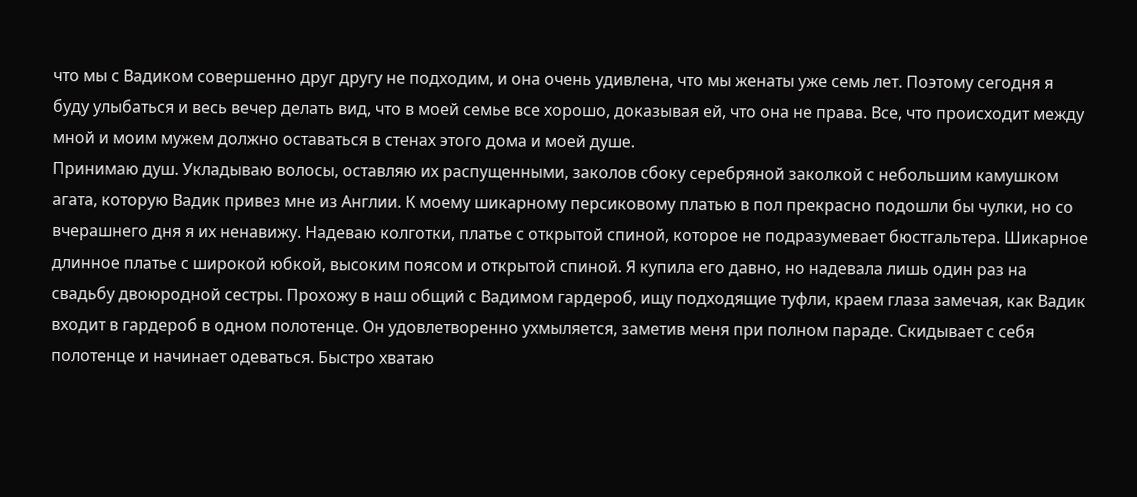что мы с Вадиком совершенно друг другу не подходим, и она очень удивлена, что мы женаты уже семь лет. Поэтому сегодня я буду улыбаться и весь вечер делать вид, что в моей семье все хорошо, доказывая ей, что она не права. Все, что происходит между мной и моим мужем должно оставаться в стенах этого дома и моей душе.
Принимаю душ. Укладываю волосы, оставляю их распущенными, заколов сбоку серебряной заколкой с небольшим камушком агата, которую Вадик привез мне из Англии. К моему шикарному персиковому платью в пол прекрасно подошли бы чулки, но со вчерашнего дня я их ненавижу. Надеваю колготки, платье с открытой спиной, которое не подразумевает бюстгальтера. Шикарное длинное платье с широкой юбкой, высоким поясом и открытой спиной. Я купила его давно, но надевала лишь один раз на свадьбу двоюродной сестры. Прохожу в наш общий с Вадимом гардероб, ищу подходящие туфли, краем глаза замечая, как Вадик входит в гардероб в одном полотенце. Он удовлетворенно ухмыляется, заметив меня при полном параде. Скидывает с себя полотенце и начинает одеваться. Быстро хватаю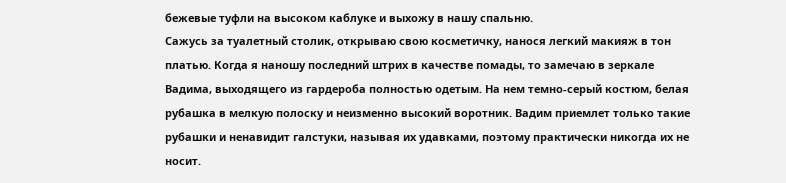бежевые туфли на высоком каблуке и выхожу в нашу спальню.
Сажусь за туалетный столик, открываю свою косметичку, нанося легкий макияж в тон платью. Когда я наношу последний штрих в качестве помады, то замечаю в зеркале Вадима, выходящего из гардероба полностью одетым. На нем темно-серый костюм, белая рубашка в мелкую полоску и неизменно высокий воротник. Вадим приемлет только такие рубашки и ненавидит галстуки, называя их удавками, поэтому практически никогда их не носит.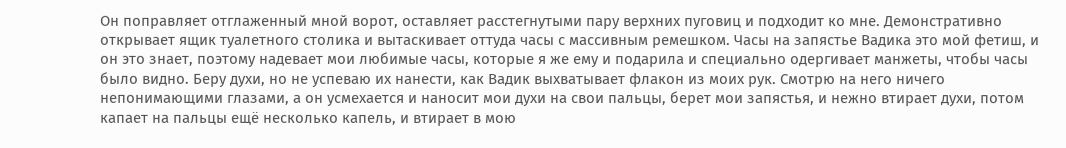Он поправляет отглаженный мной ворот, оставляет расстегнутыми пару верхних пуговиц и подходит ко мне. Демонстративно открывает ящик туалетного столика и вытаскивает оттуда часы с массивным ремешком. Часы на запястье Вадика это мой фетиш, и он это знает, поэтому надевает мои любимые часы, которые я же ему и подарила и специально одергивает манжеты, чтобы часы было видно. Беру духи, но не успеваю их нанести, как Вадик выхватывает флакон из моих рук. Смотрю на него ничего непонимающими глазами, а он усмехается и наносит мои духи на свои пальцы, берет мои запястья, и нежно втирает духи, потом капает на пальцы ещё несколько капель, и втирает в мою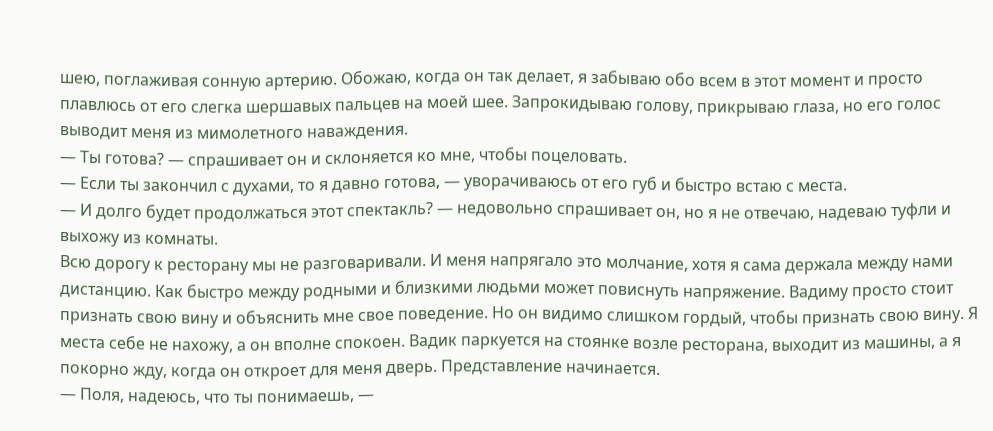шею, поглаживая сонную артерию. Обожаю, когда он так делает, я забываю обо всем в этот момент и просто плавлюсь от его слегка шершавых пальцев на моей шее. Запрокидываю голову, прикрываю глаза, но его голос выводит меня из мимолетного наваждения.
— Ты готова? — спрашивает он и склоняется ко мне, чтобы поцеловать.
— Если ты закончил с духами, то я давно готова, — уворачиваюсь от его губ и быстро встаю с места.
— И долго будет продолжаться этот спектакль? — недовольно спрашивает он, но я не отвечаю, надеваю туфли и выхожу из комнаты.
Всю дорогу к ресторану мы не разговаривали. И меня напрягало это молчание, хотя я сама держала между нами дистанцию. Как быстро между родными и близкими людьми может повиснуть напряжение. Вадиму просто стоит признать свою вину и объяснить мне свое поведение. Но он видимо слишком гордый, чтобы признать свою вину. Я места себе не нахожу, а он вполне спокоен. Вадик паркуется на стоянке возле ресторана, выходит из машины, а я покорно жду, когда он откроет для меня дверь. Представление начинается.
— Поля, надеюсь, что ты понимаешь, —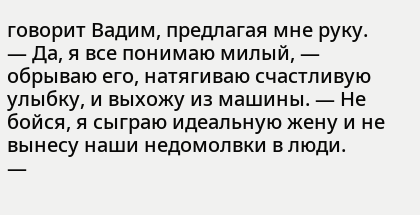говорит Вадим, предлагая мне руку.
— Да, я все понимаю милый, — обрываю его, натягиваю счастливую улыбку, и выхожу из машины. — Не бойся, я сыграю идеальную жену и не вынесу наши недомолвки в люди.
—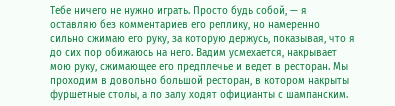Тебе ничего не нужно играть. Просто будь собой, — я оставляю без комментариев его реплику, но намеренно сильно сжимаю его руку, за которую держусь, показывая, что я до сих пор обижаюсь на него. Вадим усмехается, накрывает мою руку, сжимающее его предплечье и ведет в ресторан. Мы проходим в довольно большой ресторан, в котором накрыты фуршетные столы, а по залу ходят официанты с шампанским.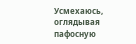Усмехаюсь, оглядывая пафосную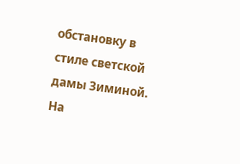обстановку в стиле светской дамы Зиминой. На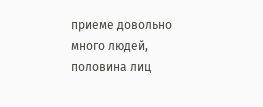приеме довольно много людей, половина лиц